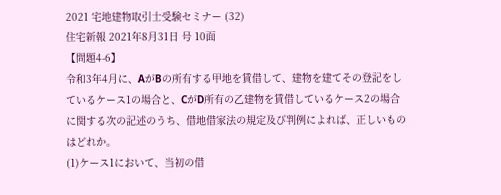2021 宅地建物取引士受験セミナー (32)
住宅新報 2021年8月31日 号 10面
【問題4-6】
令和3年4月に、AがBの所有する甲地を賃借して、建物を建てその登記をしているケース1の場合と、CがD所有の乙建物を賃借しているケース2の場合に関する次の記述のうち、借地借家法の規定及び判例によれば、正しいものはどれか。
(1)ケース1において、当初の借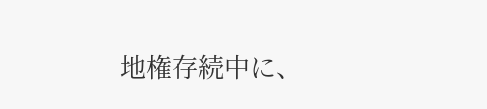地権存続中に、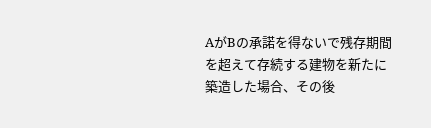AがBの承諾を得ないで残存期間を超えて存続する建物を新たに築造した場合、その後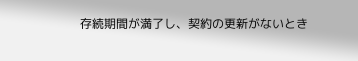存続期間が満了し、契約の更新がないとき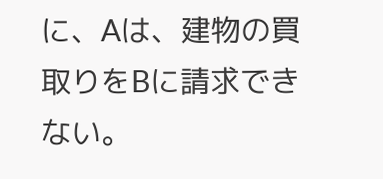に、Aは、建物の買取りをBに請求できない。